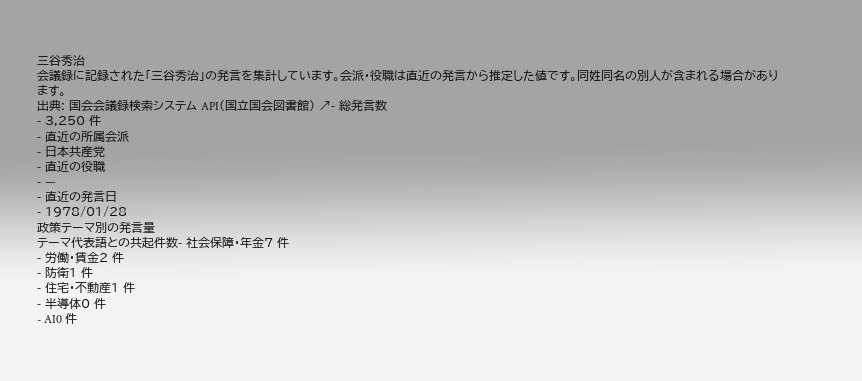三谷秀治
会議録に記録された「三谷秀治」の発言を集計しています。会派・役職は直近の発言から推定した値です。同姓同名の別人が含まれる場合があります。
出典: 国会会議録検索システム API(国立国会図書館) ↗- 総発言数
- 3,250 件
- 直近の所属会派
- 日本共産党
- 直近の役職
- —
- 直近の発言日
- 1978/01/28
政策テーマ別の発言量
テーマ代表語との共起件数- 社会保障・年金7 件
- 労働・賃金2 件
- 防衛1 件
- 住宅・不動産1 件
- 半導体0 件
- AI0 件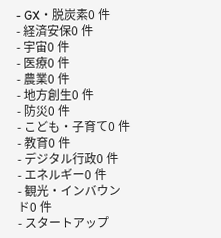- GX・脱炭素0 件
- 経済安保0 件
- 宇宙0 件
- 医療0 件
- 農業0 件
- 地方創生0 件
- 防災0 件
- こども・子育て0 件
- 教育0 件
- デジタル行政0 件
- エネルギー0 件
- 観光・インバウンド0 件
- スタートアップ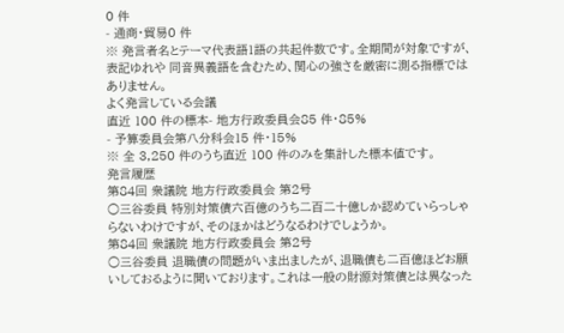0 件
- 通商・貿易0 件
※ 発言者名とテーマ代表語1語の共起件数です。全期間が対象ですが、表記ゆれや 同音異義語を含むため、関心の強さを厳密に測る指標ではありません。
よく発言している会議
直近 100 件の標本- 地方行政委員会85 件・85%
- 予算委員会第八分科会15 件・15%
※ 全 3,250 件のうち直近 100 件のみを集計した標本値です。
発言履歴
第84回 衆議院 地方行政委員会 第2号
○三谷委員 特別対策債六百億のうち二百二十億しか認めていらっしゃらないわけですが、そのほかはどうなるわけでしょうか。
第84回 衆議院 地方行政委員会 第2号
○三谷委員 退職債の問題がいま出ましたが、退職債も二百億ほどお願いしておるように聞いております。これは一般の財源対策債とは異なった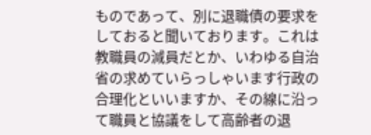ものであって、別に退職債の要求をしておると聞いております。これは教職員の減員だとか、いわゆる自治省の求めていらっしゃいます行政の合理化といいますか、その線に沿って職員と協議をして高齢者の退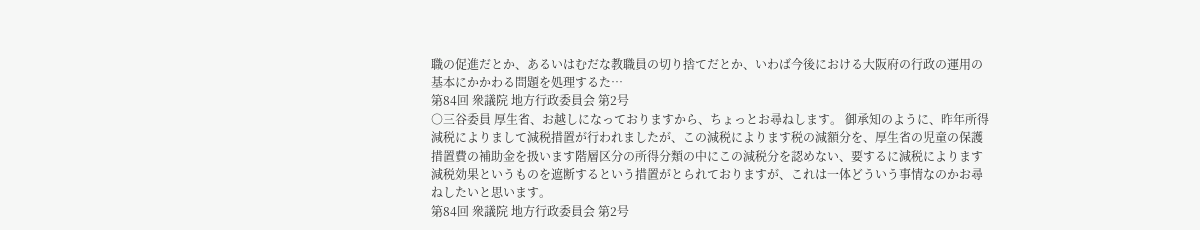職の促進だとか、あるいはむだな教職員の切り捨てだとか、いわば今後における大阪府の行政の運用の基本にかかわる問題を処理するた…
第84回 衆議院 地方行政委員会 第2号
○三谷委員 厚生省、お越しになっておりますから、ちょっとお尋ねします。 御承知のように、昨年所得減税によりまして減税措置が行われましたが、この減税によります税の減額分を、厚生省の児童の保護措置費の補助金を扱います階層区分の所得分類の中にこの減税分を認めない、要するに減税によります減税効果というものを遮断するという措置がとられておりますが、これは一体どういう事情なのかお尋ねしたいと思います。
第84回 衆議院 地方行政委員会 第2号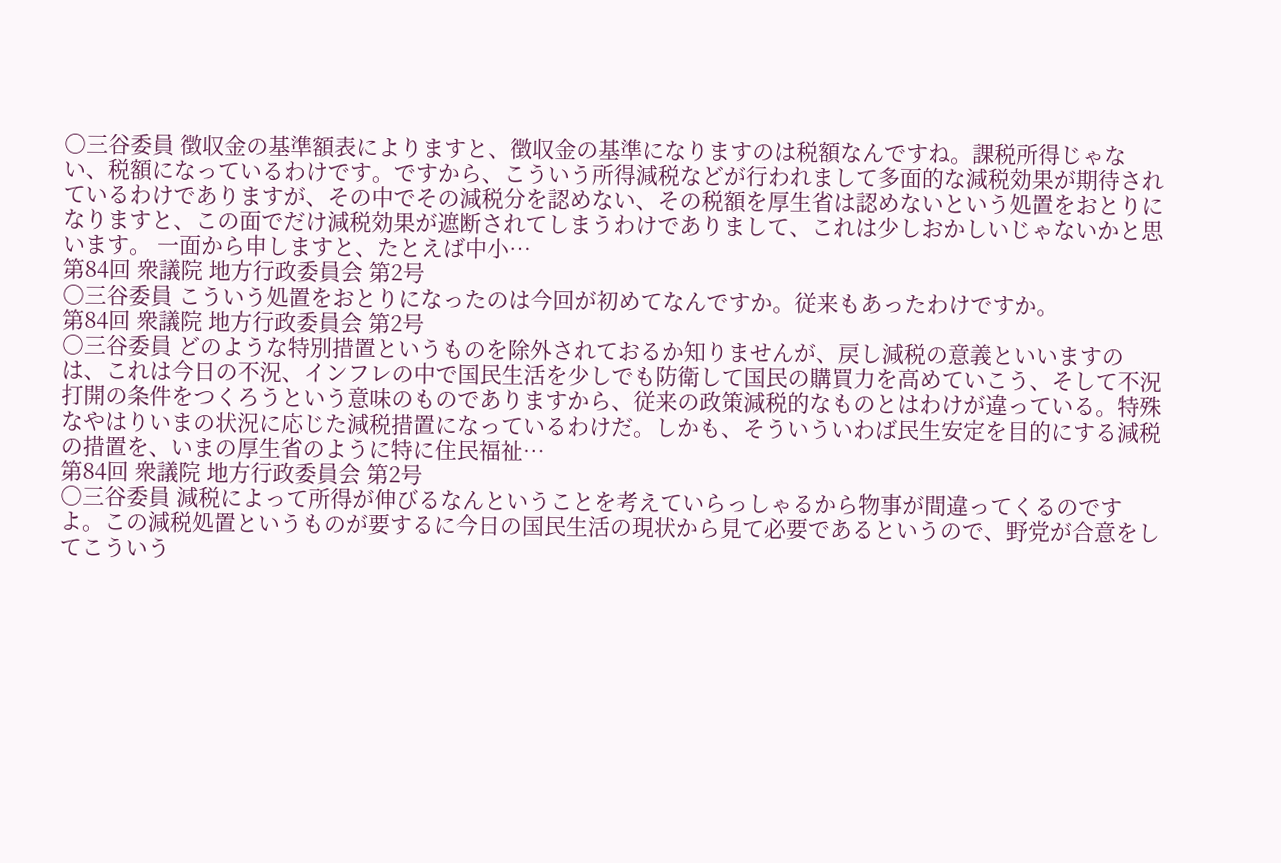○三谷委員 徴収金の基準額表によりますと、徴収金の基準になりますのは税額なんですね。課税所得じゃない、税額になっているわけです。ですから、こういう所得減税などが行われまして多面的な減税効果が期待されているわけでありますが、その中でその減税分を認めない、その税額を厚生省は認めないという処置をおとりになりますと、この面でだけ減税効果が遮断されてしまうわけでありまして、これは少しおかしいじゃないかと思います。 一面から申しますと、たとえば中小…
第84回 衆議院 地方行政委員会 第2号
○三谷委員 こういう処置をおとりになったのは今回が初めてなんですか。従来もあったわけですか。
第84回 衆議院 地方行政委員会 第2号
○三谷委員 どのような特別措置というものを除外されておるか知りませんが、戻し減税の意義といいますのは、これは今日の不況、インフレの中で国民生活を少しでも防衛して国民の購買力を高めていこう、そして不況打開の条件をつくろうという意味のものでありますから、従来の政策減税的なものとはわけが違っている。特殊なやはりいまの状況に応じた減税措置になっているわけだ。しかも、そういういわば民生安定を目的にする減税の措置を、いまの厚生省のように特に住民福祉…
第84回 衆議院 地方行政委員会 第2号
○三谷委員 減税によって所得が伸びるなんということを考えていらっしゃるから物事が間違ってくるのですよ。この減税処置というものが要するに今日の国民生活の現状から見て必要であるというので、野党が合意をしてこういう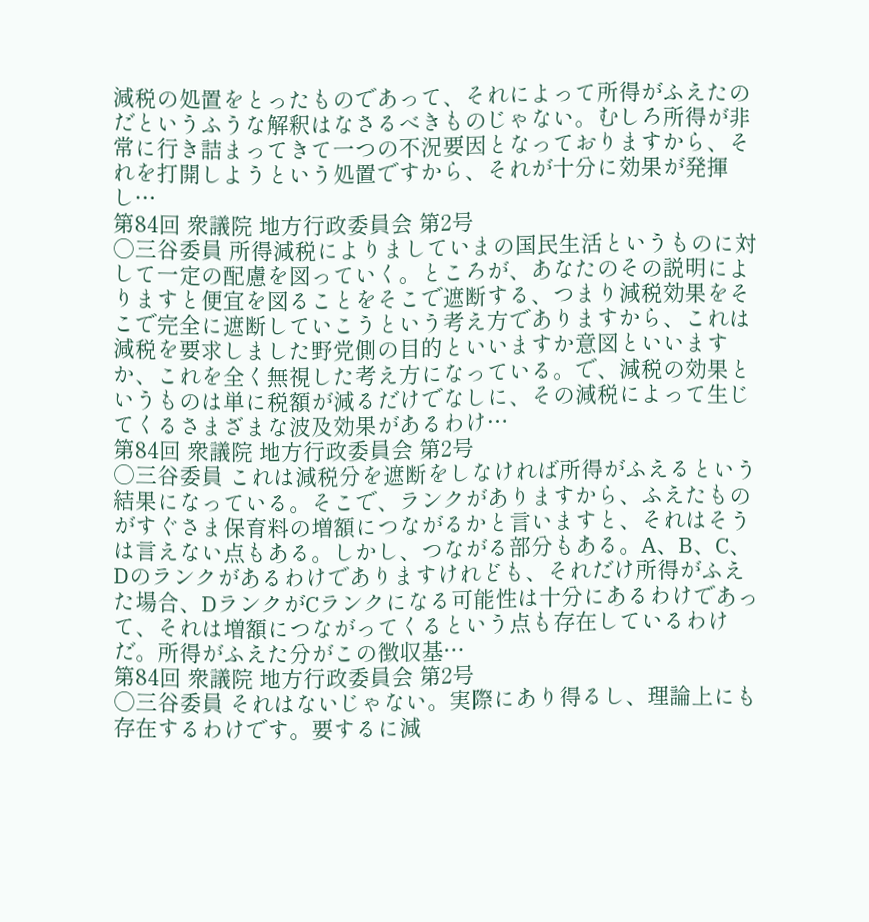減税の処置をとったものであって、それによって所得がふえたのだというふうな解釈はなさるべきものじゃない。むしろ所得が非常に行き詰まってきて一つの不況要因となっておりますから、それを打開しようという処置ですから、それが十分に効果が発揮し…
第84回 衆議院 地方行政委員会 第2号
○三谷委員 所得減税によりましていまの国民生活というものに対して一定の配慮を図っていく。ところが、あなたのその説明によりますと便宜を図ることをそこで遮断する、つまり減税効果をそこで完全に遮断していこうという考え方でありますから、これは減税を要求しました野党側の目的といいますか意図といいますか、これを全く無視した考え方になっている。で、減税の効果というものは単に税額が減るだけでなしに、その減税によって生じてくるさまざまな波及効果があるわけ…
第84回 衆議院 地方行政委員会 第2号
○三谷委員 これは減税分を遮断をしなければ所得がふえるという結果になっている。そこで、ランクがありますから、ふえたものがすぐさま保育料の増額につながるかと言いますと、それはそうは言えない点もある。しかし、つながる部分もある。A、B、C、Dのランクがあるわけでありますけれども、それだけ所得がふえた場合、DランクがCランクになる可能性は十分にあるわけであって、それは増額につながってくるという点も存在しているわけだ。所得がふえた分がこの徴収基…
第84回 衆議院 地方行政委員会 第2号
○三谷委員 それはないじゃない。実際にあり得るし、理論上にも存在するわけです。要するに減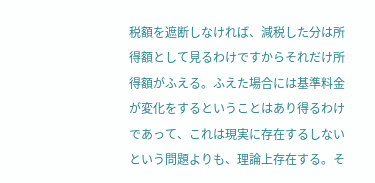税額を遮断しなければ、減税した分は所得額として見るわけですからそれだけ所得額がふえる。ふえた場合には基準料金が変化をするということはあり得るわけであって、これは現実に存在するしないという問題よりも、理論上存在する。そ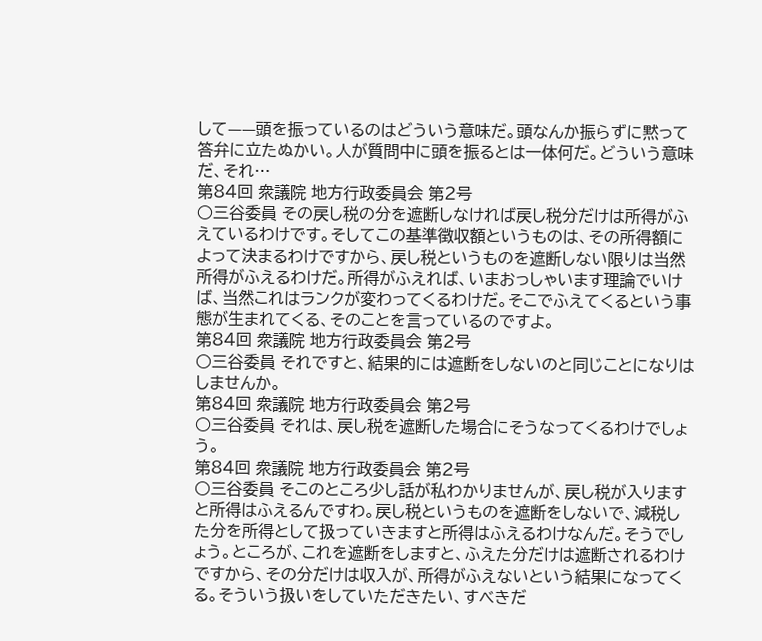して——頭を振っているのはどういう意味だ。頭なんか振らずに黙って答弁に立たぬかい。人が質問中に頭を振るとは一体何だ。どういう意味だ、それ…
第84回 衆議院 地方行政委員会 第2号
○三谷委員 その戻し税の分を遮断しなければ戻し税分だけは所得がふえているわけです。そしてこの基準徴収額というものは、その所得額によって決まるわけですから、戻し税というものを遮断しない限りは当然所得がふえるわけだ。所得がふえれば、いまおっしゃいます理論でいけば、当然これはランクが変わってくるわけだ。そこでふえてくるという事態が生まれてくる、そのことを言っているのですよ。
第84回 衆議院 地方行政委員会 第2号
○三谷委員 それですと、結果的には遮断をしないのと同じことになりはしませんか。
第84回 衆議院 地方行政委員会 第2号
○三谷委員 それは、戻し税を遮断した場合にそうなってくるわけでしょう。
第84回 衆議院 地方行政委員会 第2号
○三谷委員 そこのところ少し話が私わかりませんが、戻し税が入りますと所得はふえるんですわ。戻し税というものを遮断をしないで、減税した分を所得として扱っていきますと所得はふえるわけなんだ。そうでしょう。ところが、これを遮断をしますと、ふえた分だけは遮断されるわけですから、その分だけは収入が、所得がふえないという結果になってくる。そういう扱いをしていただきたい、すべきだ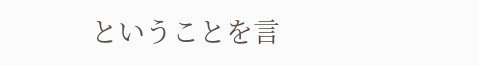ということを言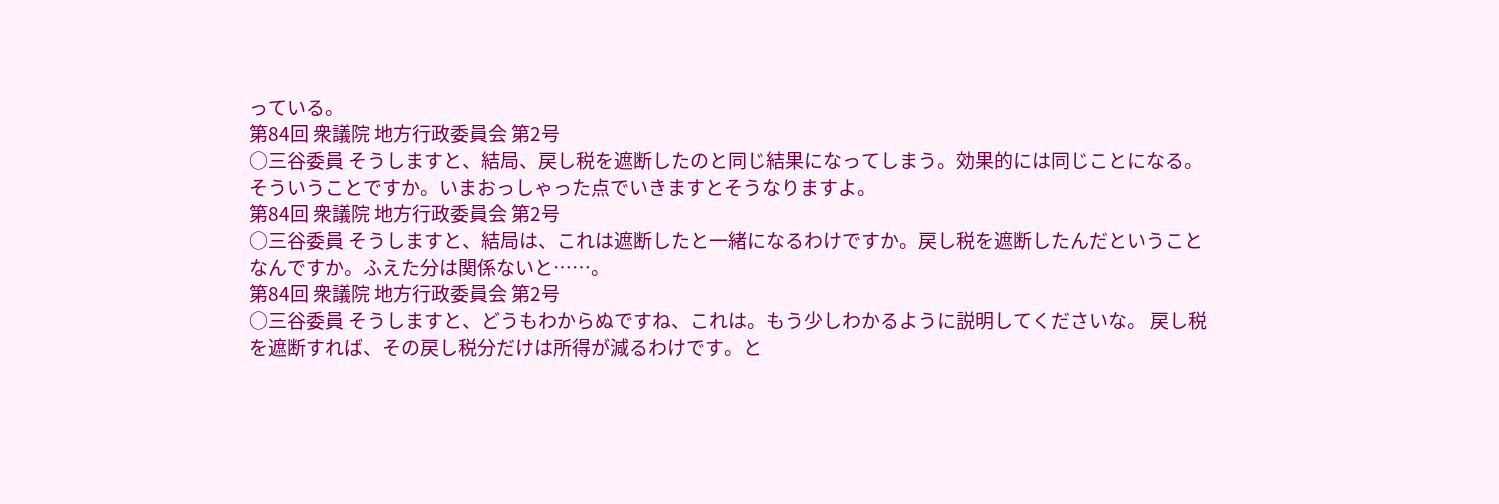っている。
第84回 衆議院 地方行政委員会 第2号
○三谷委員 そうしますと、結局、戻し税を遮断したのと同じ結果になってしまう。効果的には同じことになる。そういうことですか。いまおっしゃった点でいきますとそうなりますよ。
第84回 衆議院 地方行政委員会 第2号
○三谷委員 そうしますと、結局は、これは遮断したと一緒になるわけですか。戻し税を遮断したんだということなんですか。ふえた分は関係ないと……。
第84回 衆議院 地方行政委員会 第2号
○三谷委員 そうしますと、どうもわからぬですね、これは。もう少しわかるように説明してくださいな。 戻し税を遮断すれば、その戻し税分だけは所得が減るわけです。と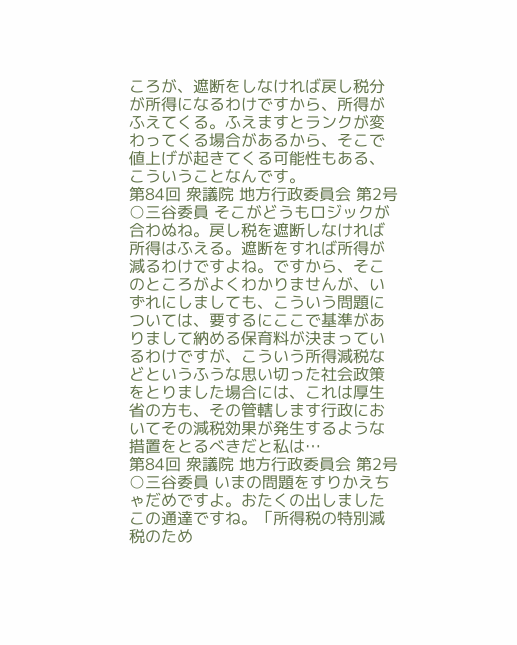ころが、遮断をしなければ戻し税分が所得になるわけですから、所得がふえてくる。ふえますとランクが変わってくる場合があるから、そこで値上げが起きてくる可能性もある、こういうことなんです。
第84回 衆議院 地方行政委員会 第2号
○三谷委員 そこがどうもロジックが合わぬね。戻し税を遮断しなければ所得はふえる。遮断をすれば所得が減るわけですよね。ですから、そこのところがよくわかりませんが、いずれにしましても、こういう問題については、要するにここで基準がありまして納める保育料が決まっているわけですが、こういう所得減税などというふうな思い切った社会政策をとりました場合には、これは厚生省の方も、その管轄します行政においてその減税効果が発生するような措置をとるべきだと私は…
第84回 衆議院 地方行政委員会 第2号
○三谷委員 いまの問題をすりかえちゃだめですよ。おたくの出しましたこの通達ですね。「所得税の特別減税のため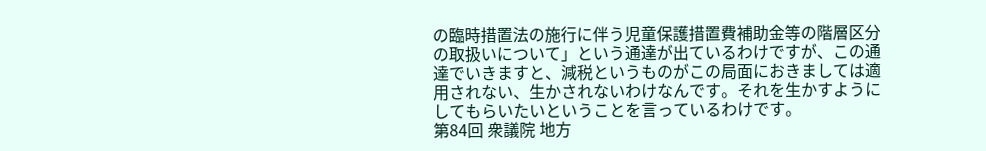の臨時措置法の施行に伴う児童保護措置費補助金等の階層区分の取扱いについて」という通達が出ているわけですが、この通達でいきますと、減税というものがこの局面におきましては適用されない、生かされないわけなんです。それを生かすようにしてもらいたいということを言っているわけです。
第84回 衆議院 地方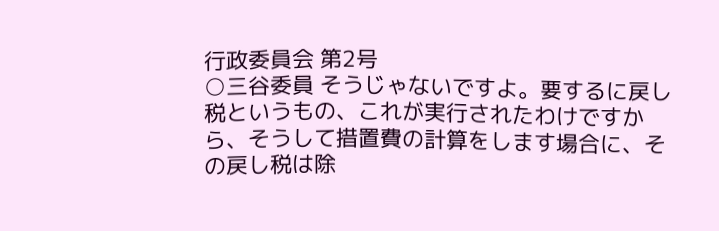行政委員会 第2号
○三谷委員 そうじゃないですよ。要するに戻し税というもの、これが実行されたわけですから、そうして措置費の計算をします場合に、その戻し税は除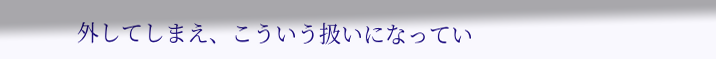外してしまえ、こういう扱いになってい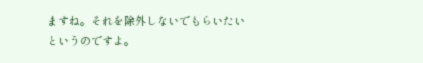ますね。それを除外しないでもらいたいというのですよ。